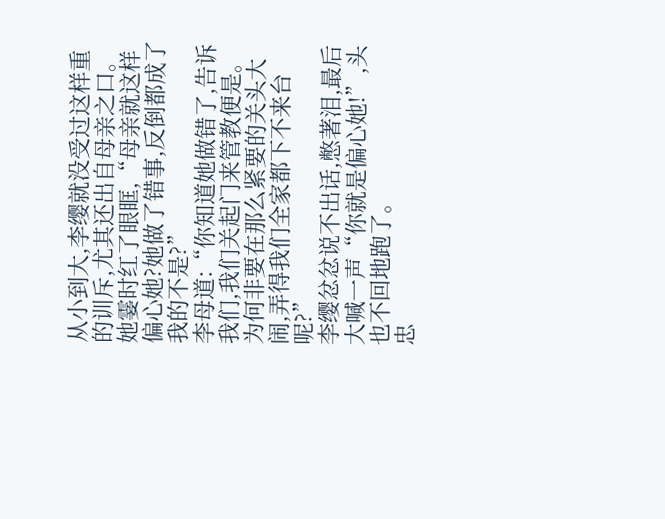从小到大,李缨就没受过这样重的训斥,尤其还出自母亲之口。
她霎时红了眼眶,“母亲就这样偏心她?她做了错事,反倒都成了我的不是?”
李母道:“你知道她做错了,告诉我们,我们关起门来管教便是。为何非要在那么紧要的关头大闹,弄得我们全家都下不来台呢?”
李缨忿忿说不出话,憋著泪,最后大喊一声“你就是偏心她!”,头也不回地跑了。
忠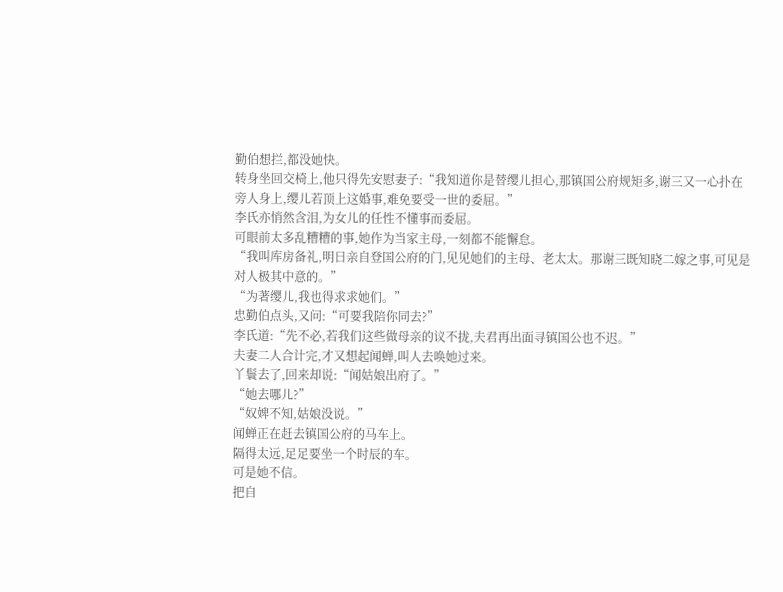勤伯想拦,都没她快。
转身坐回交椅上,他只得先安慰妻子:“我知道你是替缨儿担心,那镇国公府规矩多,谢三又一心扑在旁人身上,缨儿若顶上这婚事,难免要受一世的委屈。”
李氏亦悄然含泪,为女儿的任性不懂事而委屈。
可眼前太多乱糟糟的事,她作为当家主母,一刻都不能懈怠。
“我叫库房备礼,明日亲自登国公府的门,见见她们的主母、老太太。那谢三既知晓二嫁之事,可见是对人极其中意的。”
“为著缨儿,我也得求求她们。”
忠勤伯点头,又问:“可要我陪你同去?”
李氏道:“先不必,若我们这些做母亲的议不拢,夫君再出面寻镇国公也不迟。”
夫妻二人合计完,才又想起闻蝉,叫人去唤她过来。
丫鬟去了,回来却说:“闻姑娘出府了。”
“她去哪儿?”
“奴婢不知,姑娘没说。”
闻蝉正在赶去镇国公府的马车上。
隔得太远,足足要坐一个时辰的车。
可是她不信。
把自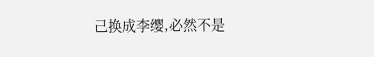己换成李缨,必然不是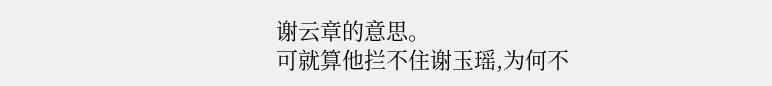谢云章的意思。
可就算他拦不住谢玉瑶,为何不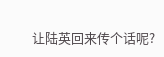让陆英回来传个话呢?